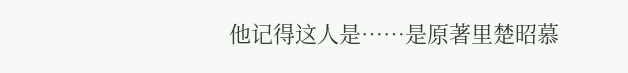他记得这人是……是原著里楚昭慕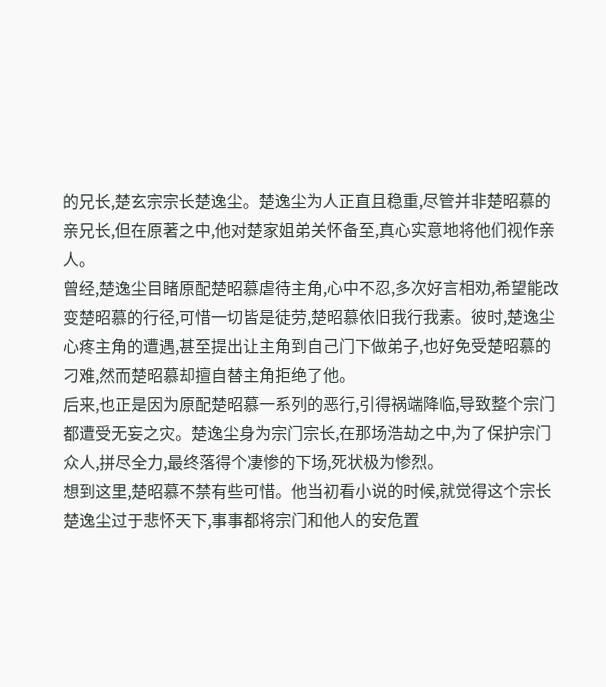的兄长,楚玄宗宗长楚逸尘。楚逸尘为人正直且稳重,尽管并非楚昭慕的亲兄长,但在原著之中,他对楚家姐弟关怀备至,真心实意地将他们视作亲人。
曾经,楚逸尘目睹原配楚昭慕虐待主角,心中不忍,多次好言相劝,希望能改变楚昭慕的行径,可惜一切皆是徒劳,楚昭慕依旧我行我素。彼时,楚逸尘心疼主角的遭遇,甚至提出让主角到自己门下做弟子,也好免受楚昭慕的刁难,然而楚昭慕却擅自替主角拒绝了他。
后来,也正是因为原配楚昭慕一系列的恶行,引得祸端降临,导致整个宗门都遭受无妄之灾。楚逸尘身为宗门宗长,在那场浩劫之中,为了保护宗门众人,拼尽全力,最终落得个凄惨的下场,死状极为惨烈。
想到这里,楚昭慕不禁有些可惜。他当初看小说的时候,就觉得这个宗长楚逸尘过于悲怀天下,事事都将宗门和他人的安危置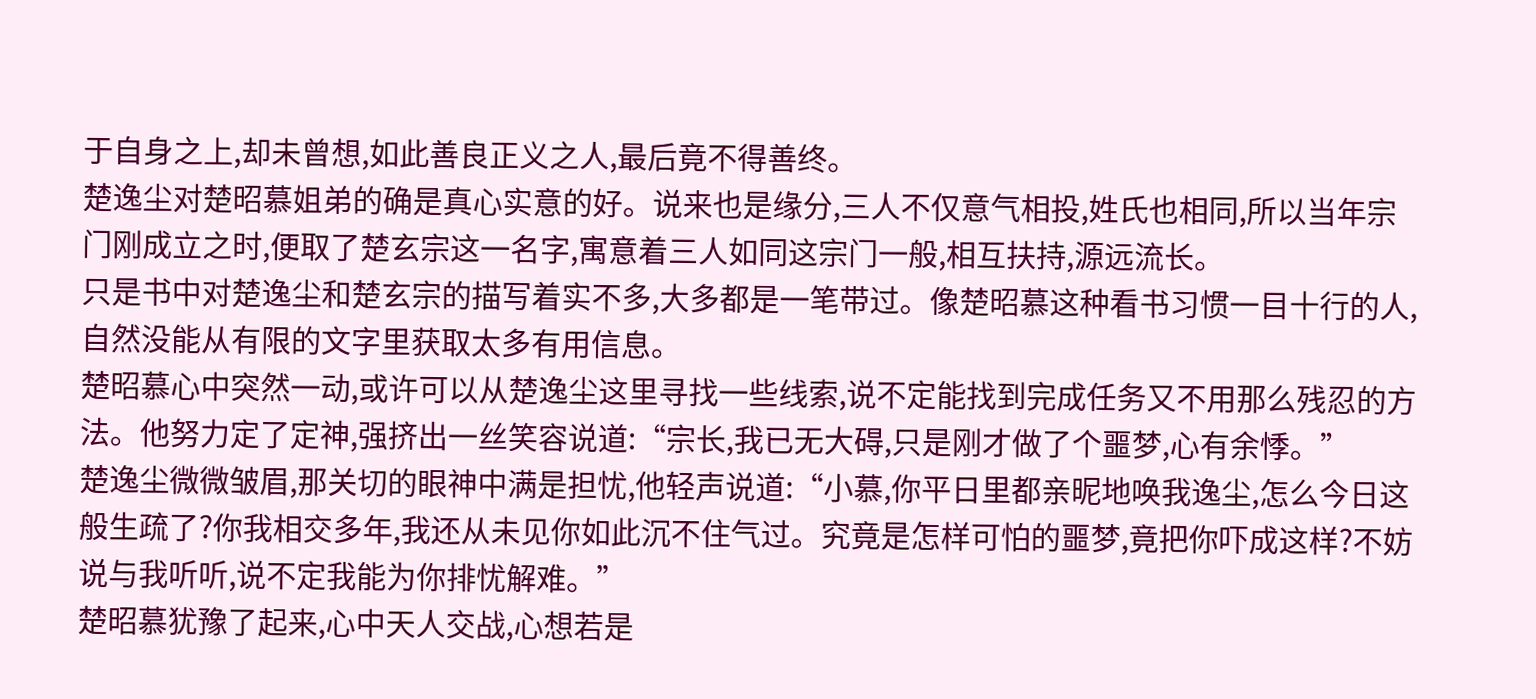于自身之上,却未曾想,如此善良正义之人,最后竟不得善终。
楚逸尘对楚昭慕姐弟的确是真心实意的好。说来也是缘分,三人不仅意气相投,姓氏也相同,所以当年宗门刚成立之时,便取了楚玄宗这一名字,寓意着三人如同这宗门一般,相互扶持,源远流长。
只是书中对楚逸尘和楚玄宗的描写着实不多,大多都是一笔带过。像楚昭慕这种看书习惯一目十行的人,自然没能从有限的文字里获取太多有用信息。
楚昭慕心中突然一动,或许可以从楚逸尘这里寻找一些线索,说不定能找到完成任务又不用那么残忍的方法。他努力定了定神,强挤出一丝笑容说道:“宗长,我已无大碍,只是刚才做了个噩梦,心有余悸。”
楚逸尘微微皱眉,那关切的眼神中满是担忧,他轻声说道:“小慕,你平日里都亲昵地唤我逸尘,怎么今日这般生疏了?你我相交多年,我还从未见你如此沉不住气过。究竟是怎样可怕的噩梦,竟把你吓成这样?不妨说与我听听,说不定我能为你排忧解难。”
楚昭慕犹豫了起来,心中天人交战,心想若是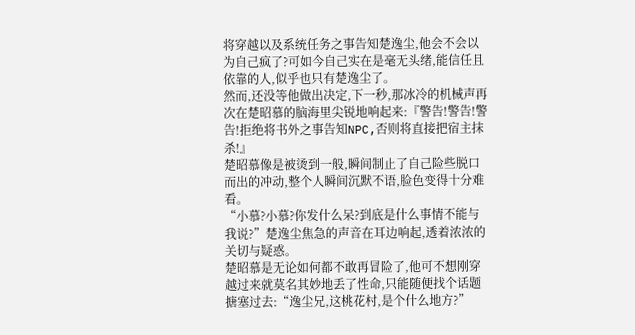将穿越以及系统任务之事告知楚逸尘,他会不会以为自己疯了?可如今自己实在是毫无头绪,能信任且依靠的人,似乎也只有楚逸尘了。
然而,还没等他做出决定,下一秒,那冰冷的机械声再次在楚昭慕的脑海里尖锐地响起来:『警告!警告!警告!拒绝将书外之事告知NPC,否则将直接把宿主抹杀!』
楚昭慕像是被烫到一般,瞬间制止了自己险些脱口而出的冲动,整个人瞬间沉默不语,脸色变得十分难看。
“小慕?小慕?你发什么呆?到底是什么事情不能与我说?”楚逸尘焦急的声音在耳边响起,透着浓浓的关切与疑惑。
楚昭慕是无论如何都不敢再冒险了,他可不想刚穿越过来就莫名其妙地丢了性命,只能随便找个话题搪塞过去:“逸尘兄,这桃花村,是个什么地方?”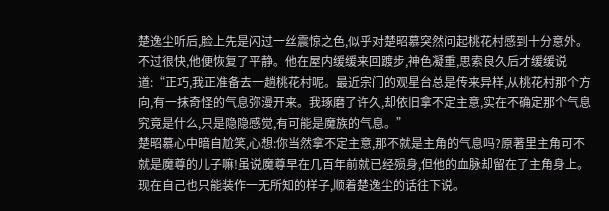楚逸尘听后,脸上先是闪过一丝震惊之色,似乎对楚昭慕突然问起桃花村感到十分意外。不过很快,他便恢复了平静。他在屋内缓缓来回踱步,神色凝重,思索良久后才缓缓说道:“正巧,我正准备去一趟桃花村呢。最近宗门的观星台总是传来异样,从桃花村那个方向,有一抹奇怪的气息弥漫开来。我琢磨了许久,却依旧拿不定主意,实在不确定那个气息究竟是什么,只是隐隐感觉,有可能是魔族的气息。”
楚昭慕心中暗自尬笑,心想:你当然拿不定主意,那不就是主角的气息吗?原著里主角可不就是魔尊的儿子嘛!虽说魔尊早在几百年前就已经殒身,但他的血脉却留在了主角身上。现在自己也只能装作一无所知的样子,顺着楚逸尘的话往下说。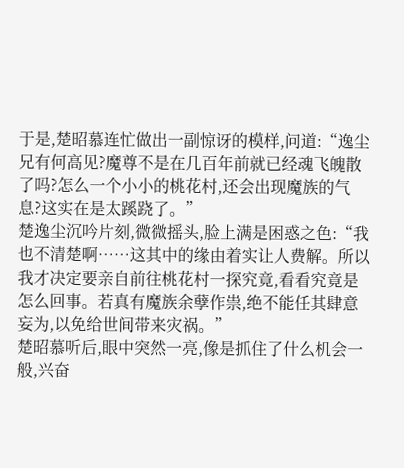于是,楚昭慕连忙做出一副惊讶的模样,问道:“逸尘兄有何高见?魔尊不是在几百年前就已经魂飞魄散了吗?怎么一个小小的桃花村,还会出现魔族的气息?这实在是太蹊跷了。”
楚逸尘沉吟片刻,微微摇头,脸上满是困惑之色:“我也不清楚啊……这其中的缘由着实让人费解。所以我才决定要亲自前往桃花村一探究竟,看看究竟是怎么回事。若真有魔族余孽作祟,绝不能任其肆意妄为,以免给世间带来灾祸。”
楚昭慕听后,眼中突然一亮,像是抓住了什么机会一般,兴奋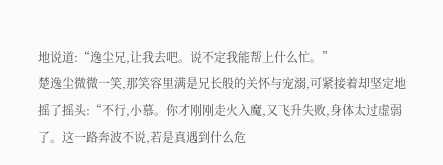地说道:“逸尘兄,让我去吧。说不定我能帮上什么忙。”
楚逸尘微微一笑,那笑容里满是兄长般的关怀与宠溺,可紧接着却坚定地摇了摇头:“不行,小慕。你才刚刚走火入魔,又飞升失败,身体太过虚弱了。这一路奔波不说,若是真遇到什么危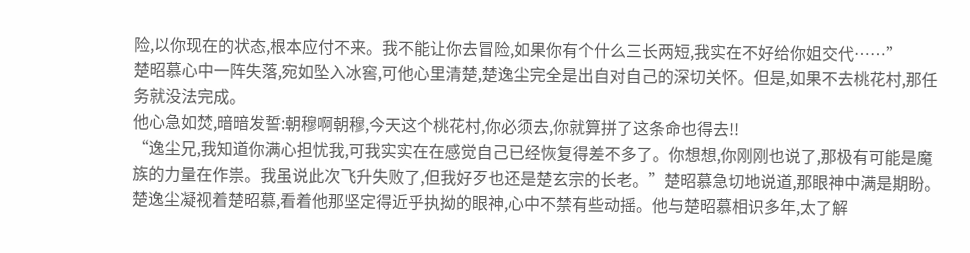险,以你现在的状态,根本应付不来。我不能让你去冒险,如果你有个什么三长两短,我实在不好给你姐交代……”
楚昭慕心中一阵失落,宛如坠入冰窖,可他心里清楚,楚逸尘完全是出自对自己的深切关怀。但是,如果不去桃花村,那任务就没法完成。
他心急如焚,暗暗发誓:朝穆啊朝穆,今天这个桃花村,你必须去,你就算拼了这条命也得去!!
“逸尘兄,我知道你满心担忧我,可我实实在在感觉自己已经恢复得差不多了。你想想,你刚刚也说了,那极有可能是魔族的力量在作祟。我虽说此次飞升失败了,但我好歹也还是楚玄宗的长老。”楚昭慕急切地说道,那眼神中满是期盼。
楚逸尘凝视着楚昭慕,看着他那坚定得近乎执拗的眼神,心中不禁有些动摇。他与楚昭慕相识多年,太了解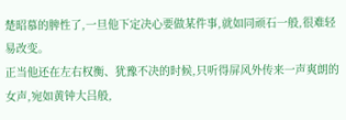楚昭慕的脾性了,一旦他下定决心要做某件事,就如同顽石一般,很难轻易改变。
正当他还在左右权衡、犹豫不决的时候,只听得屏风外传来一声爽朗的女声,宛如黄钟大吕般,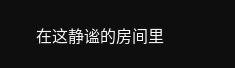在这静谧的房间里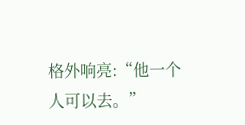格外响亮:“他一个人可以去。”